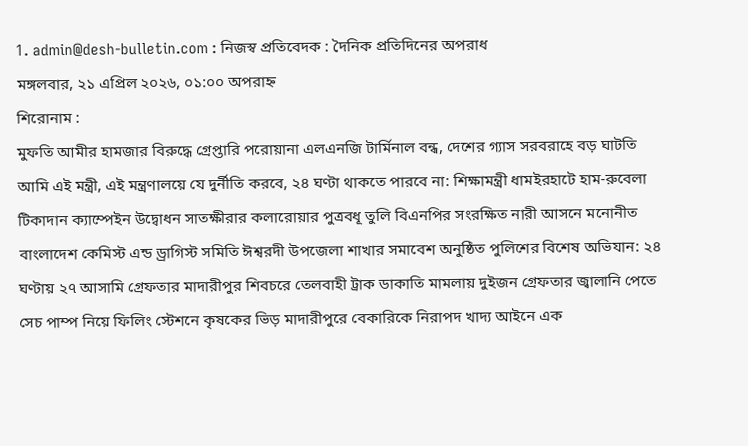1. admin@desh-bulletin.com : নিজস্ব প্রতিবেদক : দৈনিক প্রতিদিনের অপরাধ
মঙ্গলবার, ২১ এপ্রিল ২০২৬, ০১:০০ অপরাহ্ন
শিরোনাম :
মুফতি আমীর হামজার বিরুদ্ধে গ্রেপ্তারি পরোয়ানা এলএনজি টার্মিনাল বন্ধ, দেশের গ্যাস সরবরাহে বড় ঘাটতি আমি এই মন্ত্রী, এই মন্ত্রণালয়ে যে দুর্নীতি করবে, ২৪ ঘণ্টা থাকতে পারবে না: শিক্ষামন্ত্রী ধামইরহাটে হাম-রুবেলা টিকাদান ক্যাম্পেইন উদ্বোধন সাতক্ষীরার কলারোয়ার পুত্রবধূ তুলি বিএনপির সংরক্ষিত নারী আসনে মনোনীত বাংলাদেশ কেমিস্ট এন্ড ড্রাগিস্ট সমিতি ঈশ্বরদী উপজেলা শাখার সমাবেশ অনুষ্ঠিত পুলিশের বিশেষ অভিযান: ২৪ ঘণ্টায় ২৭ আসামি গ্রেফতার মাদারীপুর শিবচরে তেলবাহী ট্রাক ডাকাতি মামলায় দুইজন গ্রেফতার জ্বালানি পেতে সেচ পাম্প নিয়ে ফিলিং স্টেশনে কৃষকের ভিড় মাদারীপুরে বেকারিকে নিরাপদ খাদ্য আইনে এক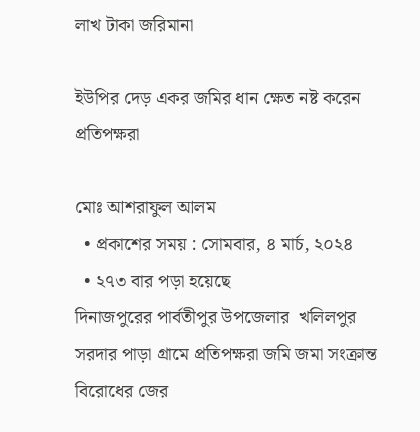লাখ টাকা জরিমানা

ইউপির দেড় একর জমির ধান ক্ষেত নষ্ট করেন প্রতিপক্ষরা

মোঃ আশরাফুল আলম
  • প্রকাশের সময় : সোমবার, ৪ মার্চ, ২০২৪
  • ২৭৩ বার পড়া হয়েছে
দিনাজপুরের পার্বতীপুর উপজেলার  খলিলপুর সরদার পাড়া গ্রামে প্রতিপক্ষরা জমি জমা সংক্রান্ত বিরোধের জের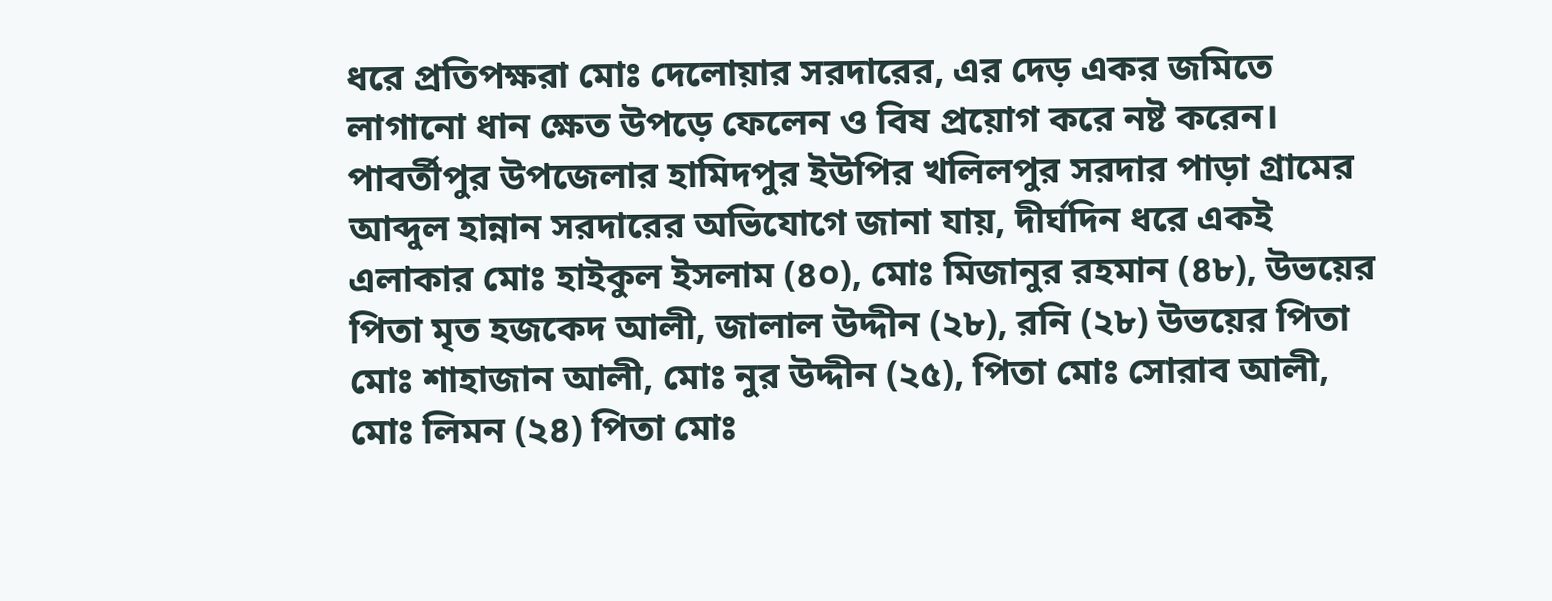ধরে প্রতিপক্ষরা মোঃ দেলোয়ার সরদারের, এর দেড় একর জমিতে লাগানো ধান ক্ষেত উপড়ে ফেলেন ও বিষ প্রয়োগ করে নষ্ট করেন। পাবর্তীপুর উপজেলার হামিদপুর ইউপির খলিলপুর সরদার পাড়া গ্রামের আব্দুল হান্নান সরদারের অভিযোগে জানা যায়, দীর্ঘদিন ধরে একই এলাকার মোঃ হাইকুল ইসলাম (৪০), মোঃ মিজানুর রহমান (৪৮), উভয়ের পিতা মৃত হজকেদ আলী, জালাল উদ্দীন (২৮), রনি (২৮) উভয়ের পিতা মোঃ শাহাজান আলী, মোঃ নুর উদ্দীন (২৫), পিতা মোঃ সোরাব আলী, মোঃ লিমন (২৪) পিতা মোঃ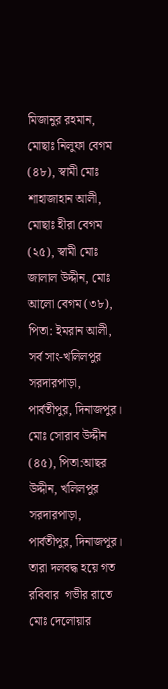মিজানুর রহমান, মোছাঃ নিলুফা বেগম (৪৮), স্বামী মোঃ শাহাজাহান আলী, মোছাঃ হীরা বেগম (২৫), স্বামী মোঃ জালাল উদ্দীন, মোঃ আলো বেগম (৩৮), পিতা: ইমরান আলী, সর্ব সাং-খলিলপুর সরদারপাড়া, পার্বতীপুর, দিনাজপুর। মোঃ সোরাব উদ্দীন (৪৫), পিতা:আছর উদ্দীন, খলিলপুর সরদারপাড়া, পার্বতীপুর, দিনাজপুর। তারা দলবদ্ধ হয়ে গত রবিবার  গভীর রাতে মোঃ দেলোয়ার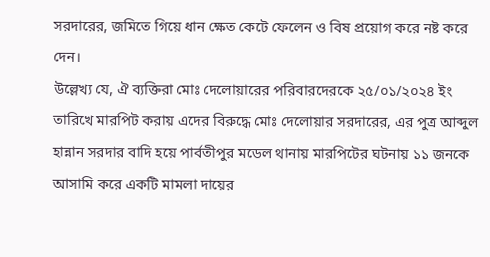সরদারের, জমিতে গিয়ে ধান ক্ষেত কেটে ফেলেন ও বিষ প্রয়োগ করে নষ্ট করে দেন।
উল্লেখ্য যে, ঐ ব্যক্তিরা মোঃ দেলোয়ারের পরিবারদেরকে ২৫/০১/২০২৪ ইং তারিখে মারপিট করায় এদের বিরুদ্ধে মোঃ দেলোয়ার সরদারের, এর পুত্র আব্দুল হান্নান সরদার বাদি হয়ে পার্বতীপুর মডেল থানায় মারপিটের ঘটনায় ১১ জনকে আসামি করে একটি মামলা দায়ের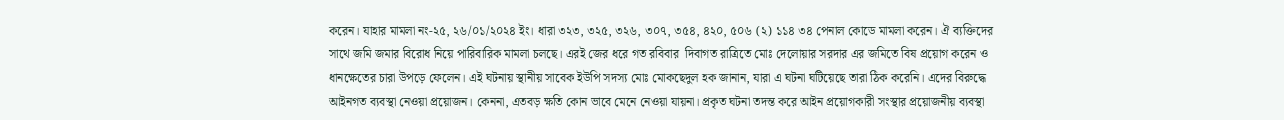করেন। যাহার মামলা নং-২৫, ২৬/০১/২০২৪ ইং। ধারা ৩২৩, ৩২৫, ৩২৬, ৩০৭, ৩৫৪, ৪২০, ৫০৬ (২) ১১৪ ৩৪ পেনাল কোডে মামলা করেন। ঐ ব্যক্তিদের সাথে জমি জমার বিরোধ নিয়ে পারিবারিক মামলা চলছে। এরই জের ধরে গত রবিবার  দিবাগত রাত্রিতে মোঃ দেলোয়ার সরদার এর জমিতে বিষ প্রয়োগ করেন ও ধানক্ষেতের চারা উপড়ে ফেলেন। এই ঘটনায় স্থানীয় সাবেক ইউপি সদস্য মোঃ মোকছেদুল হক জানান, যারা এ ঘটনা ঘটিয়েছে তারা ঠিক করেনি। এদের বিরুদ্ধে আইনগত ব্যবস্থা নেওয়া প্রয়োজন। কেননা, এতবড় ক্ষতি কোন ভাবে মেনে নেওয়া যায়না। প্রকৃত ঘটনা তদন্ত করে আইন প্রয়োগকারী সংস্থার প্রয়োজনীয় ব্যবস্থা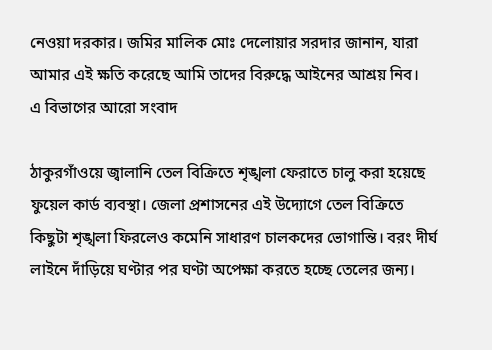নেওয়া দরকার। জমির মালিক মোঃ দেলোয়ার সরদার জানান, যারা আমার এই ক্ষতি করেছে আমি তাদের বিরুদ্ধে আইনের আশ্রয় নিব।
এ বিভাগের আরো সংবাদ

ঠাকুরগাঁওয়ে জ্বালানি তেল বিক্রিতে শৃঙ্খলা ফেরাতে চালু করা হয়েছে ফুয়েল কার্ড ব্যবস্থা। জেলা প্রশাসনের এই উদ্যোগে তেল বিক্রিতে কিছুটা শৃঙ্খলা ফিরলেও কমেনি সাধারণ চালকদের ভোগান্তি। বরং দীর্ঘ লাইনে দাঁড়িয়ে ঘণ্টার পর ঘণ্টা অপেক্ষা করতে হচ্ছে তেলের জন্য।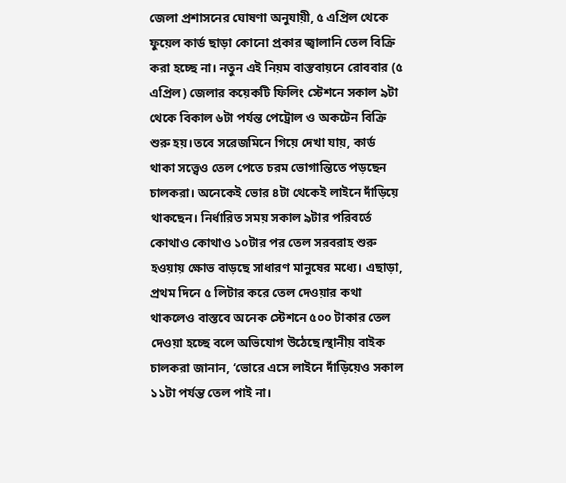জেলা প্রশাসনের ঘোষণা অনুযায়ী, ৫ এপ্রিল থেকে ফুয়েল কার্ড ছাড়া কোনো প্রকার জ্বালানি তেল বিক্রি করা হচ্ছে না। নতুন এই নিয়ম বাস্তবায়নে রোববার (৫ এপ্রিল) জেলার কয়েকটি ফিলিং স্টেশনে সকাল ৯টা থেকে বিকাল ৬টা পর্যন্ত পেট্রোল ও অকটেন বিক্রি শুরু হয়।তবে সরেজমিনে গিয়ে দেখা যায়, কার্ড থাকা সত্ত্বেও তেল পেতে চরম ভোগান্তিতে পড়ছেন চালকরা। অনেকেই ভোর ৪টা থেকেই লাইনে দাঁড়িয়ে থাকছেন। নির্ধারিত সময় সকাল ৯টার পরিবর্তে কোথাও কোথাও ১০টার পর তেল সরবরাহ শুরু হওয়ায় ক্ষোভ বাড়ছে সাধারণ মানুষের মধ্যে। এছাড়া, প্রথম দিনে ৫ লিটার করে তেল দেওয়ার কথা থাকলেও বাস্তবে অনেক স্টেশনে ৫০০ টাকার তেল দেওয়া হচ্ছে বলে অভিযোগ উঠেছে।স্থানীয় বাইক চালকরা জানান, ‘ভোরে এসে লাইনে দাঁড়িয়েও সকাল ১১টা পর্যন্ত তেল পাই না।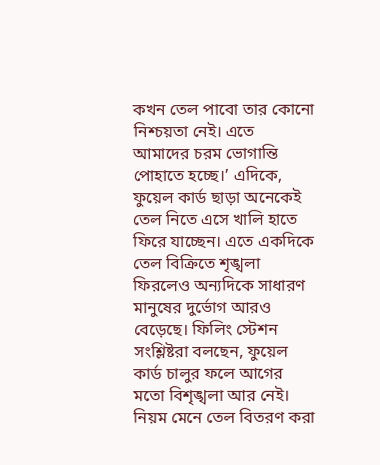কখন তেল পাবো তার কোনো নিশ্চয়তা নেই। এতে আমাদের চরম ভোগান্তি পোহাতে হচ্ছে।’ এদিকে, ফুয়েল কার্ড ছাড়া অনেকেই তেল নিতে এসে খালি হাতে ফিরে যাচ্ছেন। এতে একদিকে তেল বিক্রিতে শৃঙ্খলা ফিরলেও অন্যদিকে সাধারণ মানুষের দুর্ভোগ আরও বেড়েছে। ফিলিং স্টেশন সংশ্লিষ্টরা বলছেন, ফুয়েল কার্ড চালুর ফলে আগের মতো বিশৃঙ্খলা আর নেই। নিয়ম মেনে তেল বিতরণ করা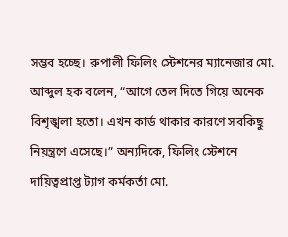সম্ভব হচ্ছে। রুপালী ফিলিং স্টেশনের ম্যানেজার মো. আব্দুল হক বলেন, “আগে তেল দিতে গিয়ে অনেক বিশৃঙ্খলা হতো। এখন কার্ড থাকার কারণে সবকিছু নিয়ন্ত্রণে এসেছে।” অন্যদিকে, ফিলিং স্টেশনে দায়িত্বপ্রাপ্ত ট্যাগ কর্মকর্তা মো.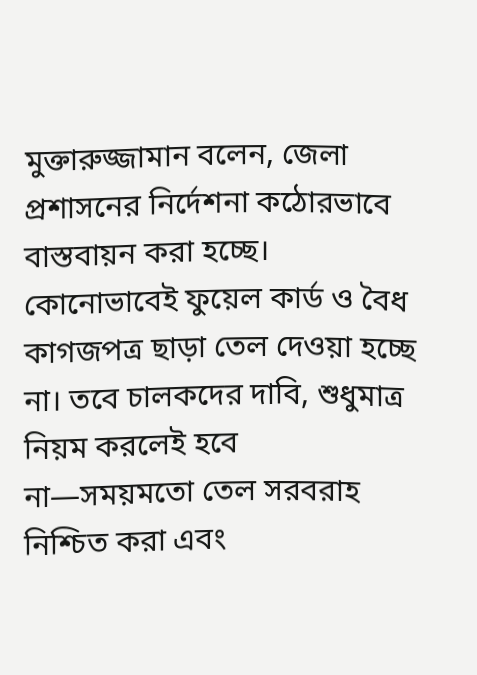মুক্তারুজ্জামান বলেন, জেলা প্রশাসনের নির্দেশনা কঠোরভাবে বাস্তবায়ন করা হচ্ছে। কোনোভাবেই ফুয়েল কার্ড ও বৈধ কাগজপত্র ছাড়া তেল দেওয়া হচ্ছে না। তবে চালকদের দাবি, শুধুমাত্র নিয়ম করলেই হবে না—সময়মতো তেল সরবরাহ নিশ্চিত করা এবং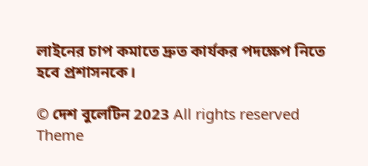লাইনের চাপ কমাতে দ্রুত কার্যকর পদক্ষেপ নিতে হবে প্রশাসনকে।

© দেশ বুলেটিন 2023 All rights reserved
Theme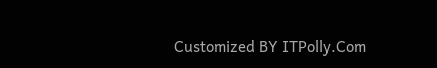Customized BY ITPolly.Com